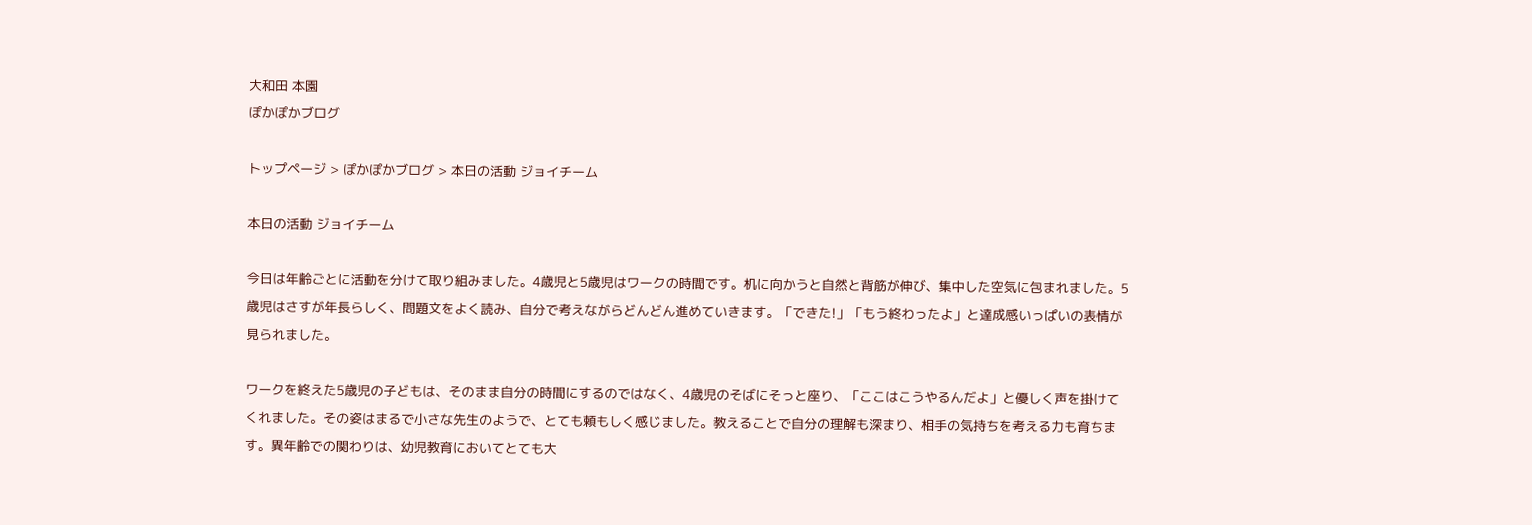大和田 本園
ぽかぽかブログ

トップページ > ぽかぽかブログ > 本日の活動 ジョイチーム

本日の活動 ジョイチーム

今日は年齢ごとに活動を分けて取り組みました。4歳児と5歳児はワークの時間です。机に向かうと自然と背筋が伸び、集中した空気に包まれました。5歳児はさすが年長らしく、問題文をよく読み、自分で考えながらどんどん進めていきます。「できた!」「もう終わったよ」と達成感いっぱいの表情が見られました。

ワークを終えた5歳児の子どもは、そのまま自分の時間にするのではなく、4歳児のそばにそっと座り、「ここはこうやるんだよ」と優しく声を掛けてくれました。その姿はまるで小さな先生のようで、とても頼もしく感じました。教えることで自分の理解も深まり、相手の気持ちを考える力も育ちます。異年齢での関わりは、幼児教育においてとても大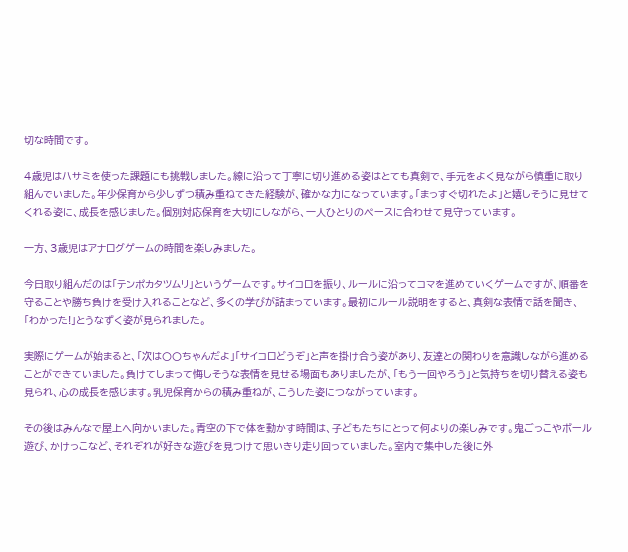切な時間です。

4歳児はハサミを使った課題にも挑戦しました。線に沿って丁寧に切り進める姿はとても真剣で、手元をよく見ながら慎重に取り組んでいました。年少保育から少しずつ積み重ねてきた経験が、確かな力になっています。「まっすぐ切れたよ」と嬉しそうに見せてくれる姿に、成長を感じました。個別対応保育を大切にしながら、一人ひとりのペースに合わせて見守っています。

一方、3歳児はアナログゲームの時間を楽しみました。

今日取り組んだのは「テンポカタツムリ」というゲームです。サイコロを振り、ルールに沿ってコマを進めていくゲームですが、順番を守ることや勝ち負けを受け入れることなど、多くの学びが詰まっています。最初にルール説明をすると、真剣な表情で話を聞き、「わかった!」とうなずく姿が見られました。

実際にゲームが始まると、「次は〇〇ちゃんだよ」「サイコロどうぞ」と声を掛け合う姿があり、友達との関わりを意識しながら進めることができていました。負けてしまって悔しそうな表情を見せる場面もありましたが、「もう一回やろう」と気持ちを切り替える姿も見られ、心の成長を感じます。乳児保育からの積み重ねが、こうした姿につながっています。

その後はみんなで屋上へ向かいました。青空の下で体を動かす時間は、子どもたちにとって何よりの楽しみです。鬼ごっこやボール遊び、かけっこなど、それぞれが好きな遊びを見つけて思いきり走り回っていました。室内で集中した後に外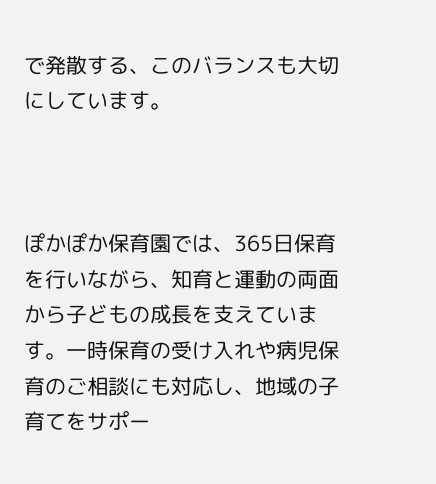で発散する、このバランスも大切にしています。



ぽかぽか保育園では、365日保育を行いながら、知育と運動の両面から子どもの成長を支えています。一時保育の受け入れや病児保育のご相談にも対応し、地域の子育てをサポー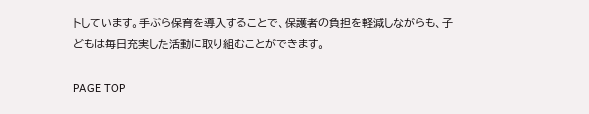トしています。手ぶら保育を導入することで、保護者の負担を軽減しながらも、子どもは毎日充実した活動に取り組むことができます。

PAGE TOP